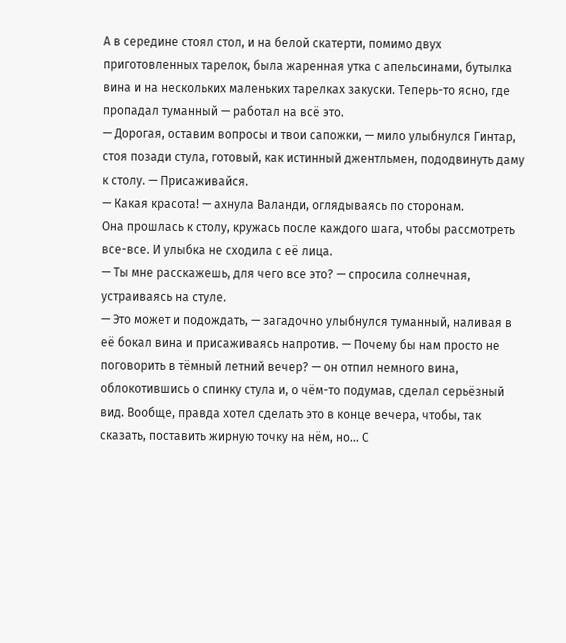А в середине стоял стол, и на белой скатерти, помимо двух приготовленных тарелок, была жаренная утка с апельсинами, бутылка вина и на нескольких маленьких тарелках закуски. Теперь-то ясно, где пропадал туманный — работал на всё это.
— Дорогая, оставим вопросы и твои сапожки, — мило улыбнулся Гинтар, стоя позади стула, готовый, как истинный джентльмен, пододвинуть даму к столу. — Присаживайся.
— Какая красота! — ахнула Валанди, оглядываясь по сторонам.
Она прошлась к столу, кружась после каждого шага, чтобы рассмотреть все-все. И улыбка не сходила с её лица.
— Ты мне расскажешь, для чего все это? — спросила солнечная, устраиваясь на стуле.
— Это может и подождать, — загадочно улыбнулся туманный, наливая в её бокал вина и присаживаясь напротив. — Почему бы нам просто не поговорить в тёмный летний вечер? — он отпил немного вина, облокотившись о спинку стула и, о чём-то подумав, сделал серьёзный вид. Вообще, правда хотел сделать это в конце вечера, чтобы, так сказать, поставить жирную точку на нём, но… С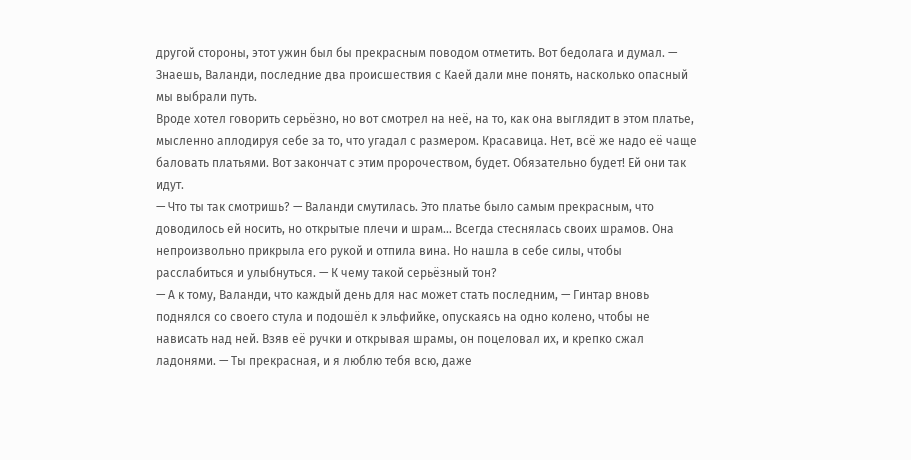другой стороны, этот ужин был бы прекрасным поводом отметить. Вот бедолага и думал. — Знаешь, Валанди, последние два происшествия с Каей дали мне понять, насколько опасный мы выбрали путь.
Вроде хотел говорить серьёзно, но вот смотрел на неё, на то, как она выглядит в этом платье, мысленно аплодируя себе за то, что угадал с размером. Красавица. Нет, всё же надо её чаще баловать платьями. Вот закончат с этим пророчеством, будет. Обязательно будет! Ей они так идут.
— Что ты так смотришь? — Валанди смутилась. Это платье было самым прекрасным, что доводилось ей носить, но открытые плечи и шрам… Всегда стеснялась своих шрамов. Она непроизвольно прикрыла его рукой и отпила вина. Но нашла в себе силы, чтобы расслабиться и улыбнуться. — К чему такой серьёзный тон?
— А к тому, Валанди, что каждый день для нас может стать последним, — Гинтар вновь поднялся со своего стула и подошёл к эльфийке, опускаясь на одно колено, чтобы не нависать над ней. Взяв её ручки и открывая шрамы, он поцеловал их, и крепко сжал ладонями. — Ты прекрасная, и я люблю тебя всю, даже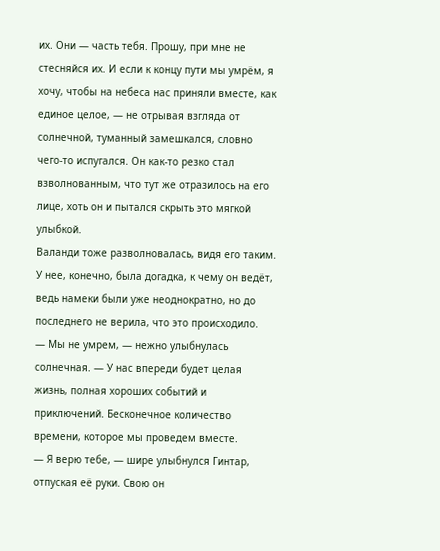их. Они — часть тебя. Прошу, при мне не стесняйся их. И если к концу пути мы умрём, я хочу, чтобы на небеса нас приняли вместе, как единое целое, — не отрывая взгляда от солнечной, туманный замешкался, словно чего-то испугался. Он как-то резко стал взволнованным, что тут же отразилось на его лице, хоть он и пытался скрыть это мягкой улыбкой.
Валанди тоже разволновалась, видя его таким. У нее, конечно, была догадка, к чему он ведёт, ведь намеки были уже неоднократно, но до последнего не верила, что это происходило.
— Мы не умрем, — нежно улыбнулась солнечная. — У нас впереди будет целая жизнь, полная хороших событий и приключений. Бесконечное количество времени, которое мы проведем вместе.
— Я верю тебе, — шире улыбнулся Гинтар, отпуская её руки. Свою он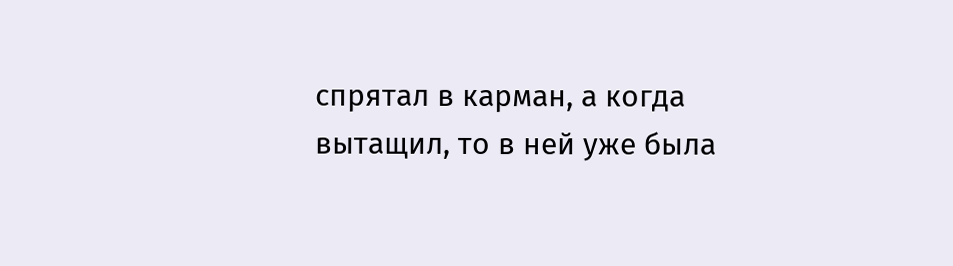спрятал в карман, а когда вытащил, то в ней уже была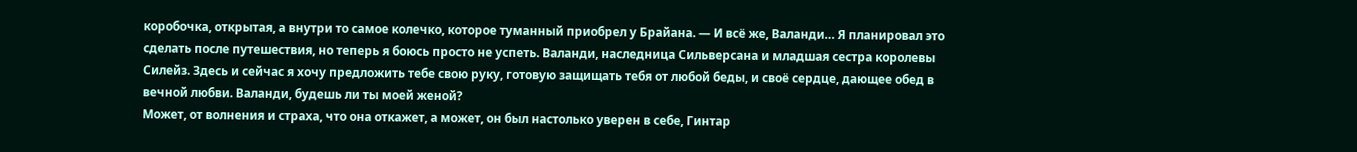коробочка, открытая, а внутри то самое колечко, которое туманный приобрел у Брайана. — И всё же, Валанди… Я планировал это сделать после путешествия, но теперь я боюсь просто не успеть. Валанди, наследница Сильверсана и младшая сестра королевы Силейз. Здесь и сейчас я хочу предложить тебе свою руку, готовую защищать тебя от любой беды, и своё сердце, дающее обед в вечной любви. Валанди, будешь ли ты моей женой?
Может, от волнения и страха, что она откажет, а может, он был настолько уверен в себе, Гинтар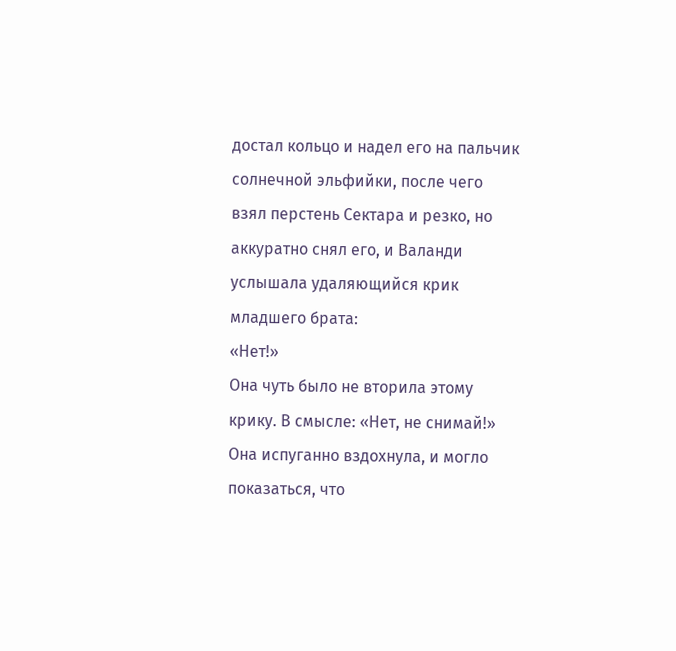достал кольцо и надел его на пальчик солнечной эльфийки, после чего взял перстень Сектара и резко, но аккуратно снял его, и Валанди услышала удаляющийся крик младшего брата:
«Нет!»
Она чуть было не вторила этому крику. В смысле: «Нет, не снимай!» Она испуганно вздохнула, и могло показаться, что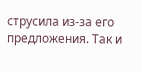струсила из-за его предложения. Так и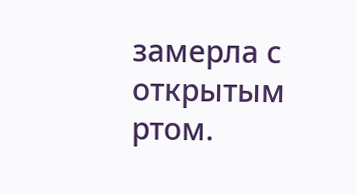замерла с открытым ртом.